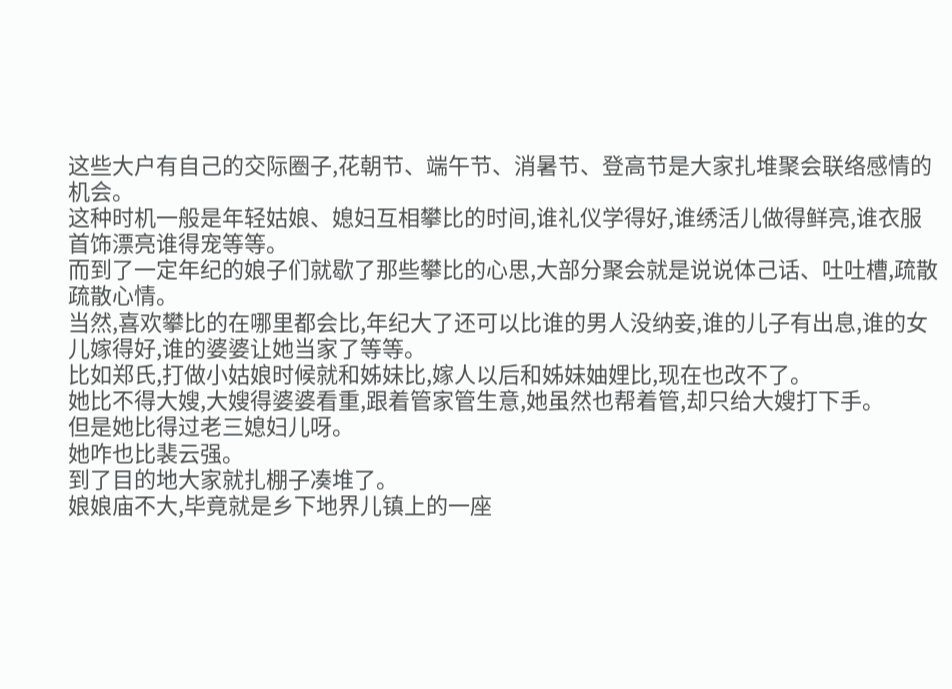这些大户有自己的交际圈子,花朝节、端午节、消暑节、登高节是大家扎堆聚会联络感情的机会。
这种时机一般是年轻姑娘、媳妇互相攀比的时间,谁礼仪学得好,谁绣活儿做得鲜亮,谁衣服首饰漂亮谁得宠等等。
而到了一定年纪的娘子们就歇了那些攀比的心思,大部分聚会就是说说体己话、吐吐槽,疏散疏散心情。
当然,喜欢攀比的在哪里都会比,年纪大了还可以比谁的男人没纳妾,谁的儿子有出息,谁的女儿嫁得好,谁的婆婆让她当家了等等。
比如郑氏,打做小姑娘时候就和姊妹比,嫁人以后和姊妹妯娌比,现在也改不了。
她比不得大嫂,大嫂得婆婆看重,跟着管家管生意,她虽然也帮着管,却只给大嫂打下手。
但是她比得过老三媳妇儿呀。
她咋也比裴云强。
到了目的地大家就扎棚子凑堆了。
娘娘庙不大,毕竟就是乡下地界儿镇上的一座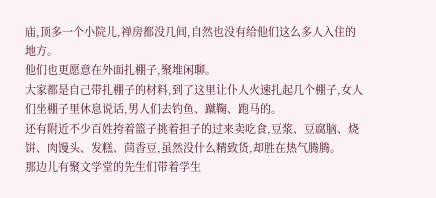庙,顶多一个小院儿,禅房都没几间,自然也没有给他们这么多人入住的地方。
他们也更愿意在外面扎棚子,聚堆闲聊。
大家都是自己带扎棚子的材料,到了这里让仆人火速扎起几个棚子,女人们坐棚子里休息说话,男人们去钓鱼、蹴鞠、跑马的。
还有附近不少百姓挎着篮子挑着担子的过来卖吃食,豆浆、豆腐脑、烧饼、肉馒头、发糕、茴香豆,虽然没什么精致货,却胜在热气腾腾。
那边儿有聚文学堂的先生们带着学生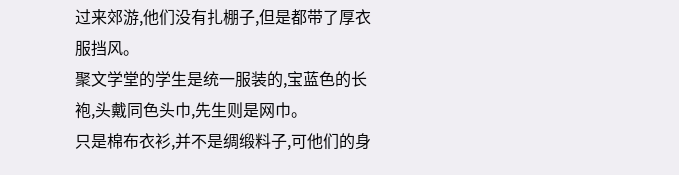过来郊游,他们没有扎棚子,但是都带了厚衣服挡风。
聚文学堂的学生是统一服装的,宝蓝色的长袍,头戴同色头巾,先生则是网巾。
只是棉布衣衫,并不是绸缎料子,可他们的身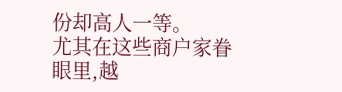份却高人一等。
尤其在这些商户家眷眼里,越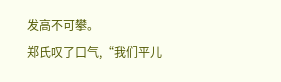发高不可攀。
郑氏叹了口气,“我们平儿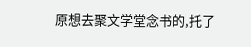原想去聚文学堂念书的,托了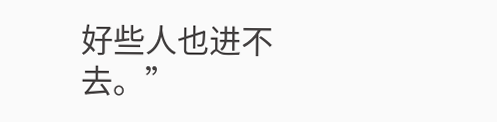好些人也进不去。”